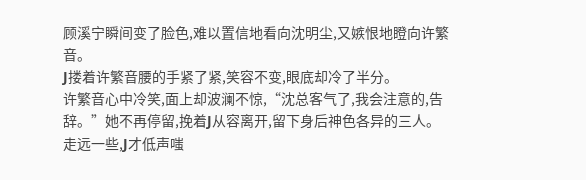顾溪宁瞬间变了脸色,难以置信地看向沈明尘,又嫉恨地瞪向许繁音。
J搂着许繁音腰的手紧了紧,笑容不变,眼底却冷了半分。
许繁音心中冷笑,面上却波澜不惊,“沈总客气了,我会注意的,告辞。”她不再停留,挽着J从容离开,留下身后神色各异的三人。
走远一些,J才低声嗤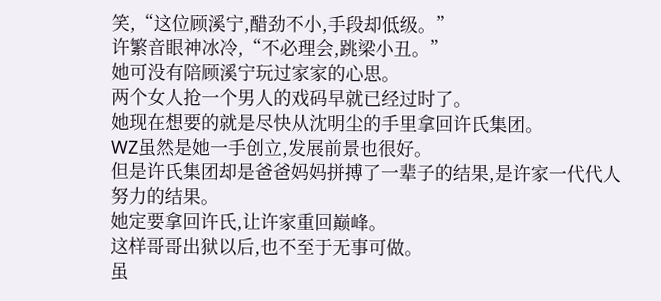笑,“这位顾溪宁,醋劲不小,手段却低级。”
许繁音眼神冰冷,“不必理会,跳梁小丑。”
她可没有陪顾溪宁玩过家家的心思。
两个女人抢一个男人的戏码早就已经过时了。
她现在想要的就是尽快从沈明尘的手里拿回许氏集团。
WZ虽然是她一手创立,发展前景也很好。
但是许氏集团却是爸爸妈妈拼搏了一辈子的结果,是许家一代代人努力的结果。
她定要拿回许氏,让许家重回巅峰。
这样哥哥出狱以后,也不至于无事可做。
虽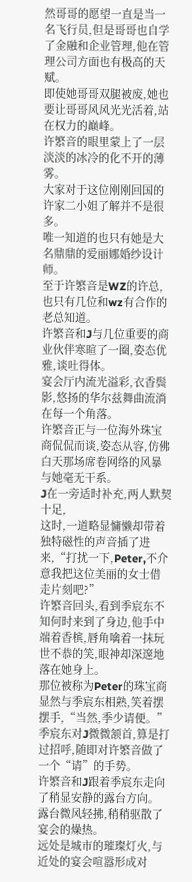然哥哥的愿望一直是当一名飞行员,但是哥哥也自学了金融和企业管理,他在管理公司方面也有极高的天赋。
即使她哥哥双腿被废,她也要让哥哥风风光光活着,站在权力的巅峰。
许繁音的眼里蒙上了一层淡淡的冰冷的化不开的薄雾。
大家对于这位刚刚回国的许家二小姐了解并不是很多。
唯一知道的也只有她是大名鼎鼎的爱丽娜婚纱设计师。
至于许繁音是WZ的许总,也只有几位和wz有合作的老总知道。
许繁音和J与几位重要的商业伙伴寒暄了一圈,姿态优雅,谈吐得体。
宴会厅内流光溢彩,衣香鬓影,悠扬的华尔兹舞曲流淌在每一个角落。
许繁音正与一位海外珠宝商侃侃而谈,姿态从容,仿佛白天那场席卷网络的风暴与她毫无干系。
J在一旁适时补充,两人默契十足,
这时,一道略显慵懒却带着独特磁性的声音插了进来,“打扰一下,Peter,不介意我把这位美丽的女士借走片刻吧?”
许繁音回头,看到季宸东不知何时来到了身边,他手中端着香槟,唇角噙着一抹玩世不恭的笑,眼神却深邃地落在她身上。
那位被称为Peter的珠宝商显然与季宸东相熟,笑着摆摆手,“当然,季少请便。”
季宸东对J微微颔首,算是打过招呼,随即对许繁音做了一个“请”的手势。
许繁音和J跟着季宸东走向了稍显安静的露台方向。
露台微风轻拂,稍稍驱散了宴会的燥热。
远处是城市的璀璨灯火,与近处的宴会喧嚣形成对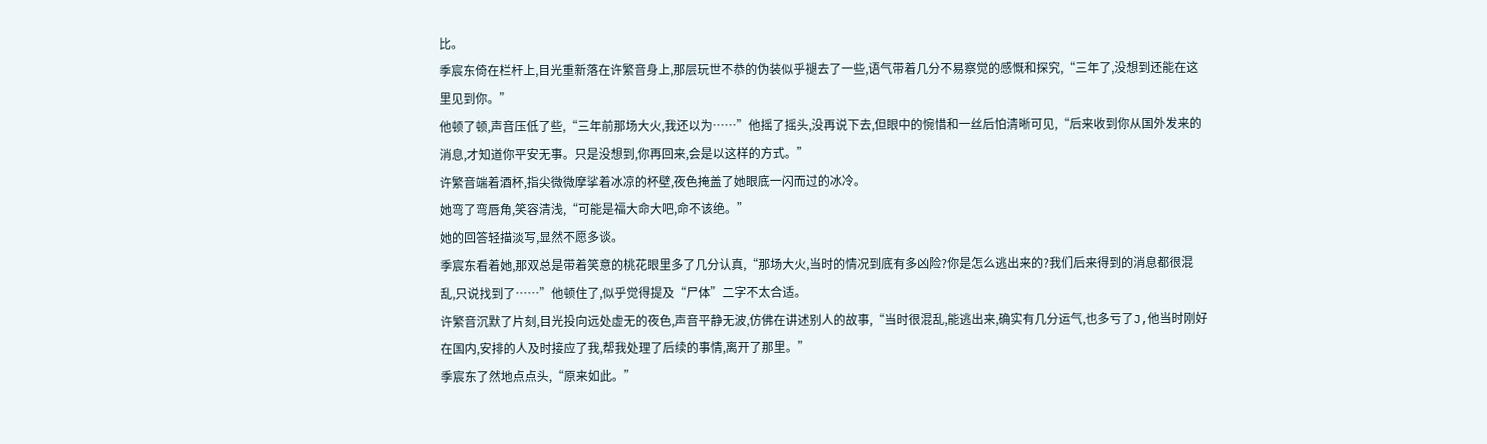比。
季宸东倚在栏杆上,目光重新落在许繁音身上,那层玩世不恭的伪装似乎褪去了一些,语气带着几分不易察觉的感慨和探究,“三年了,没想到还能在这里见到你。”
他顿了顿,声音压低了些,“三年前那场大火,我还以为……”他摇了摇头,没再说下去,但眼中的惋惜和一丝后怕清晰可见,“后来收到你从国外发来的消息,才知道你平安无事。只是没想到,你再回来,会是以这样的方式。”
许繁音端着酒杯,指尖微微摩挲着冰凉的杯壁,夜色掩盖了她眼底一闪而过的冰冷。
她弯了弯唇角,笑容清浅,“可能是福大命大吧,命不该绝。”
她的回答轻描淡写,显然不愿多谈。
季宸东看着她,那双总是带着笑意的桃花眼里多了几分认真,“那场大火,当时的情况到底有多凶险?你是怎么逃出来的?我们后来得到的消息都很混乱,只说找到了……”他顿住了,似乎觉得提及“尸体”二字不太合适。
许繁音沉默了片刻,目光投向远处虚无的夜色,声音平静无波,仿佛在讲述别人的故事,“当时很混乱,能逃出来,确实有几分运气,也多亏了J,他当时刚好在国内,安排的人及时接应了我,帮我处理了后续的事情,离开了那里。”
季宸东了然地点点头,“原来如此。”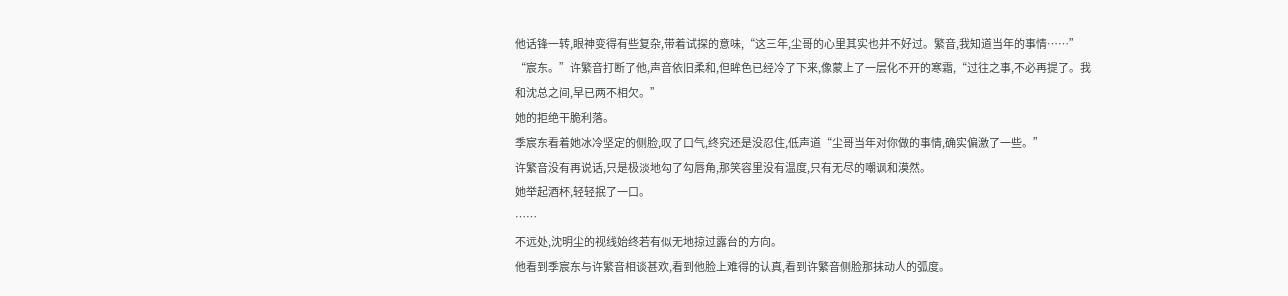他话锋一转,眼神变得有些复杂,带着试探的意味,“这三年,尘哥的心里其实也并不好过。繁音,我知道当年的事情……”
“宸东。”许繁音打断了他,声音依旧柔和,但眸色已经冷了下来,像蒙上了一层化不开的寒霜,“过往之事,不必再提了。我和沈总之间,早已两不相欠。”
她的拒绝干脆利落。
季宸东看着她冰冷坚定的侧脸,叹了口气,终究还是没忍住,低声道“尘哥当年对你做的事情,确实偏激了一些。”
许繁音没有再说话,只是极淡地勾了勾唇角,那笑容里没有温度,只有无尽的嘲讽和漠然。
她举起酒杯,轻轻抿了一口。
……
不远处,沈明尘的视线始终若有似无地掠过露台的方向。
他看到季宸东与许繁音相谈甚欢,看到他脸上难得的认真,看到许繁音侧脸那抹动人的弧度。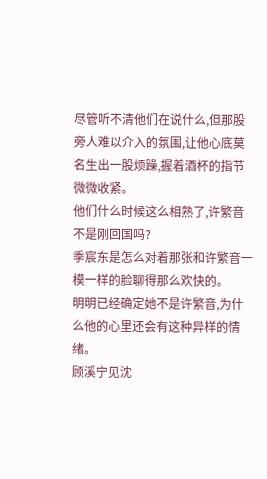尽管听不清他们在说什么,但那股旁人难以介入的氛围,让他心底莫名生出一股烦躁,握着酒杯的指节微微收紧。
他们什么时候这么相熟了,许繁音不是刚回国吗?
季宸东是怎么对着那张和许繁音一模一样的脸聊得那么欢快的。
明明已经确定她不是许繁音,为什么他的心里还会有这种异样的情绪。
顾溪宁见沈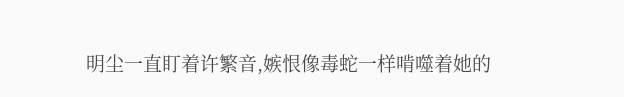明尘一直盯着许繁音,嫉恨像毒蛇一样啃噬着她的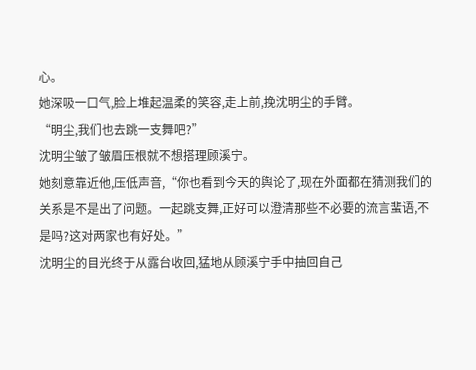心。
她深吸一口气,脸上堆起温柔的笑容,走上前,挽沈明尘的手臂。
“明尘,我们也去跳一支舞吧?”
沈明尘皱了皱眉压根就不想搭理顾溪宁。
她刻意靠近他,压低声音,“你也看到今天的舆论了,现在外面都在猜测我们的关系是不是出了问题。一起跳支舞,正好可以澄清那些不必要的流言蜚语,不是吗?这对两家也有好处。”
沈明尘的目光终于从露台收回,猛地从顾溪宁手中抽回自己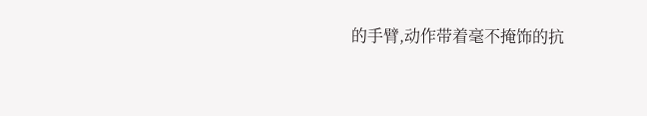的手臂,动作带着毫不掩饰的抗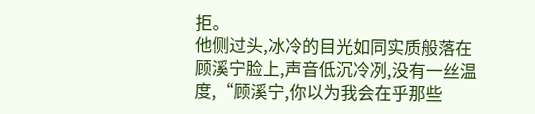拒。
他侧过头,冰冷的目光如同实质般落在顾溪宁脸上,声音低沉冷冽,没有一丝温度,“顾溪宁,你以为我会在乎那些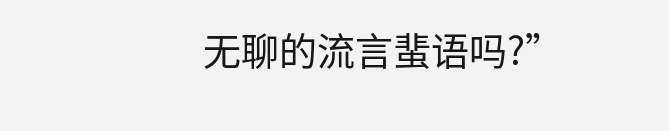无聊的流言蜚语吗?”